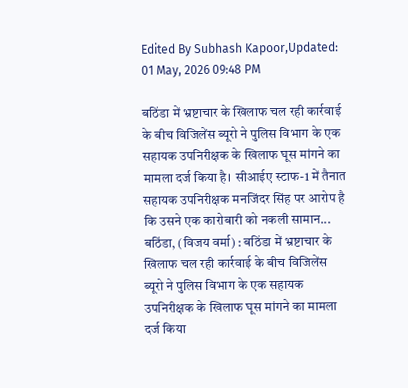Edited By Subhash Kapoor,Updated: 01 May, 2026 09:48 PM

बठिंडा में भ्रष्टाचार के खिलाफ चल रही कार्रवाई के बीच विजिलेंस ब्यूरो ने पुलिस विभाग के एक सहायक उपनिरीक्षक के खिलाफ घूस मांगने का मामला दर्ज किया है। सीआईए स्टाफ-1 में तैनात सहायक उपनिरीक्षक मनजिंदर सिंह पर आरोप है कि उसने एक कारोबारी को नकली सामान...
बठिंडा, (विजय वर्मा) : बठिंडा में भ्रष्टाचार के खिलाफ चल रही कार्रवाई के बीच विजिलेंस ब्यूरो ने पुलिस विभाग के एक सहायक उपनिरीक्षक के खिलाफ घूस मांगने का मामला दर्ज किया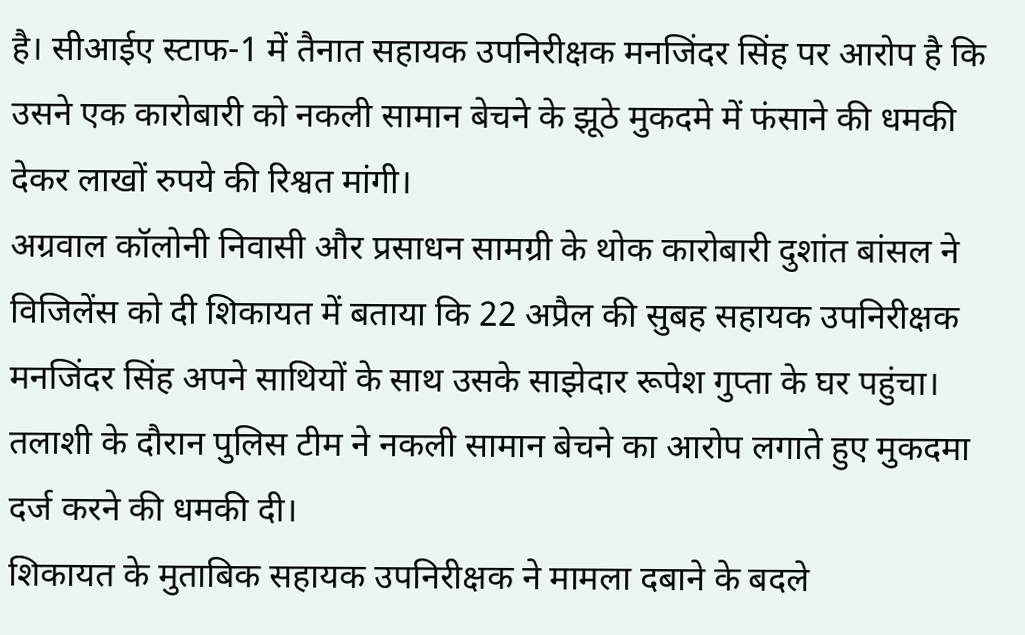है। सीआईए स्टाफ-1 में तैनात सहायक उपनिरीक्षक मनजिंदर सिंह पर आरोप है कि उसने एक कारोबारी को नकली सामान बेचने के झूठे मुकदमे में फंसाने की धमकी देकर लाखों रुपये की रिश्वत मांगी।
अग्रवाल कॉलोनी निवासी और प्रसाधन सामग्री के थोक कारोबारी दुशांत बांसल ने विजिलेंस को दी शिकायत में बताया कि 22 अप्रैल की सुबह सहायक उपनिरीक्षक मनजिंदर सिंह अपने साथियों के साथ उसके साझेदार रूपेश गुप्ता के घर पहुंचा। तलाशी के दौरान पुलिस टीम ने नकली सामान बेचने का आरोप लगाते हुए मुकदमा दर्ज करने की धमकी दी।
शिकायत के मुताबिक सहायक उपनिरीक्षक ने मामला दबाने के बदले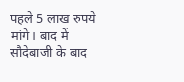पहले 5 लाख रुपये मांगे। बाद में सौदेबाजी के बाद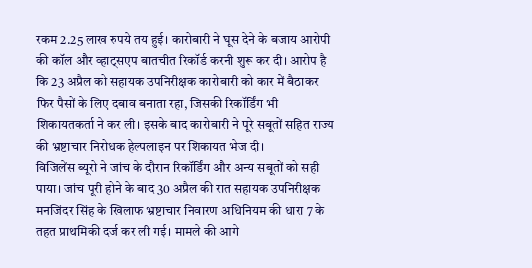रकम 2.25 लाख रुपये तय हुई। कारोबारी ने घूस देने के बजाय आरोपी की कॉल और व्हाट्सएप बातचीत रिकॉर्ड करनी शुरू कर दी। आरोप है कि 23 अप्रैल को सहायक उपनिरीक्षक कारोबारी को कार में बैठाकर फिर पैसों के लिए दबाव बनाता रहा, जिसकी रिकॉर्डिंग भी शिकायतकर्ता ने कर ली। इसके बाद कारोबारी ने पूरे सबूतों सहित राज्य की भ्रष्टाचार निरोधक हेल्पलाइन पर शिकायत भेज दी।
विजिलेंस ब्यूरो ने जांच के दौरान रिकॉर्डिंग और अन्य सबूतों को सही पाया। जांच पूरी होने के बाद 30 अप्रैल की रात सहायक उपनिरीक्षक मनजिंदर सिंह के खिलाफ भ्रष्टाचार निवारण अधिनियम की धारा 7 के तहत प्राथमिकी दर्ज कर ली गई। मामले की आगे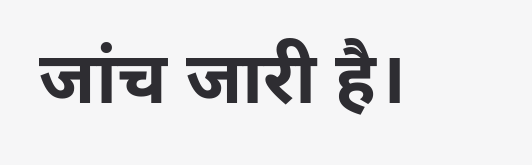जांच जारी है।